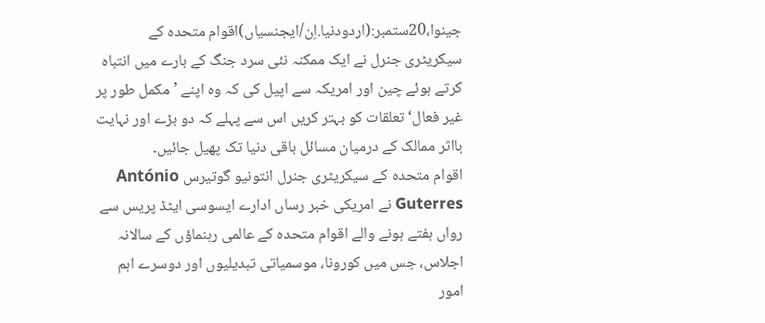جینوا،20ستمبر:(اردودنیا.اِن/ایجنسیاں)اقوام متحدہ کے سیکریٹری جنرل نے ایک ممکنہ نئی سرد جنگ کے بارے میں انتباہ کرتے ہوئے چین اور امریکہ سے اپیل کی کہ وہ اپنے ’مکمل طور پر غیر فعال‘ تعلقات کو بہتر کریں اس سے پہلے کہ دو بڑے اور نہایت بااثر ممالک کے درمیان مسائل باقی دنیا تک پھیل جائیں۔
اقوام متحدہ کے سیکریٹری جنرل انتونیو گوتیرس António Guterres نے امریکی خبر رساں ادارے ایسوسی ایٹڈ پریس سے رواں ہفتے ہونے والے اقوام متحدہ کے عالمی رہنماؤں کے سالانہ اجلاس، جس میں کورونا، موسمیاتی تبدیلیوں اور دوسرے اہم امور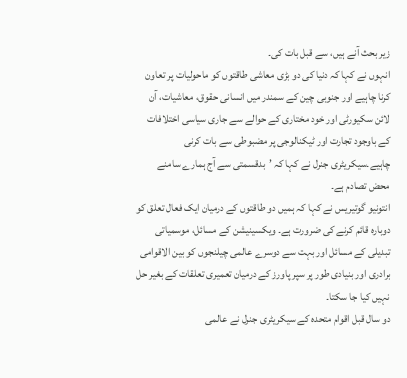زیر بحث آنے ہیں، سے قبل بات کی۔
انہوں نے کہا کہ دنیا کی دو بڑی معاشی طاقتوں کو ماحولیات پر تعاون کرنا چاہیے اور جنوبی چین کے سمندر میں انسانی حقوق، معاشیات، آن لائن سکیورٹی اور خود مختاری کے حوالے سے جاری سیاسی اختلافات کے باوجود تجارت اور ٹیکنالوجی پر مضبوطی سے بات کرنی چاہیے۔سیکریٹری جنرل نے کہا کہ ’بدقسمتی سے آج ہمارے سامنے محض تصادم ہے۔
انتونیو گوتیریس نے کہا کہ ہمیں دو طاقتوں کے درمیان ایک فعال تعلق کو دوبارہ قائم کرنے کی ضرورت ہے۔ ویکسینیشن کے مسائل، موسمیاتی تبدیلی کے مسائل اور بہت سے دوسرے عالمی چیلنجوں کو بین الاقوامی برادری اور بنیادی طور پر سپر پاورز کے درمیان تعمیری تعلقات کے بغیر حل نہیں کیا جا سکتا۔
دو سال قبل اقوام متحدہ کے سیکریٹری جنرل نے عالمی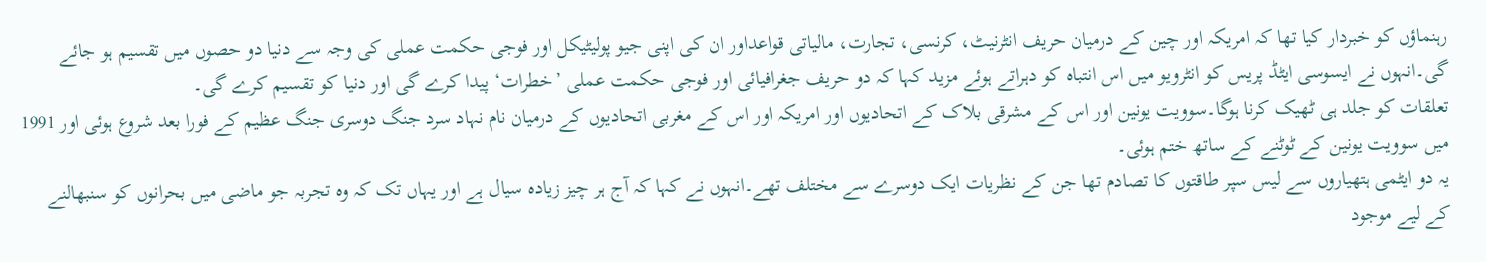رہنماؤں کو خبردار کیا تھا کہ امریکہ اور چین کے درمیان حریف انٹرنیٹ، کرنسی، تجارت، مالیاتی قواعداور ان کی اپنی جیو پولیٹیکل اور فوجی حکمت عملی کی وجہ سے دنیا دو حصوں میں تقسیم ہو جائے گی۔انہوں نے ایسوسی ایٹڈ پریس کو انٹرویو میں اس انتباہ کو دہراتے ہوئے مزید کہا کہ دو حریف جغرافیائی اور فوجی حکمت عملی ’خطرات‘ پیدا کرے گی اور دنیا کو تقسیم کرے گی۔
تعلقات کو جلد ہی ٹھیک کرنا ہوگا۔سوویت یونین اور اس کے مشرقی بلاک کے اتحادیوں اور امریکہ اور اس کے مغربی اتحادیوں کے درمیان نام نہاد سرد جنگ دوسری جنگ عظیم کے فورا بعد شروع ہوئی اور 1991 میں سوویت یونین کے ٹوٹنے کے ساتھ ختم ہوئی۔
یہ دو ایٹمی ہتھیاروں سے لیس سپر طاقتوں کا تصادم تھا جن کے نظریات ایک دوسرے سے مختلف تھے۔انہوں نے کہا کہ آج ہر چیز زیادہ سیال ہے اور یہاں تک کہ وہ تجربہ جو ماضی میں بحرانوں کو سنبھالنے کے لیے موجود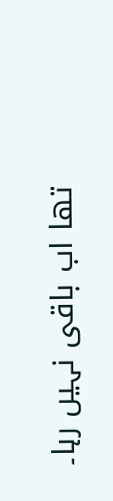تھا اب باقی نہیں رہا۔